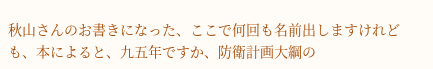秋山さんのお書きになった、ここで何回も名前出しますけれども、本によると、九五年ですか、防衛計画大綱の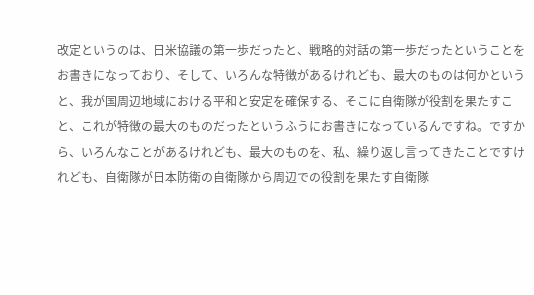改定というのは、日米協議の第一歩だったと、戦略的対話の第一歩だったということをお書きになっており、そして、いろんな特徴があるけれども、最大のものは何かというと、我が国周辺地域における平和と安定を確保する、そこに自衛隊が役割を果たすこと、これが特徴の最大のものだったというふうにお書きになっているんですね。ですから、いろんなことがあるけれども、最大のものを、私、繰り返し言ってきたことですけれども、自衛隊が日本防衛の自衛隊から周辺での役割を果たす自衛隊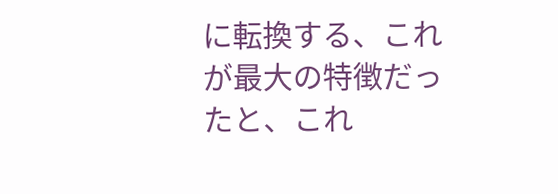に転換する、これが最大の特徴だったと、これ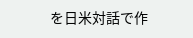を日米対話で作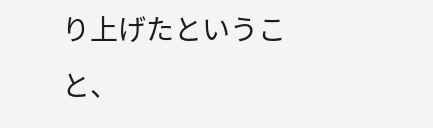り上げたということ、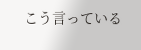こう言っている